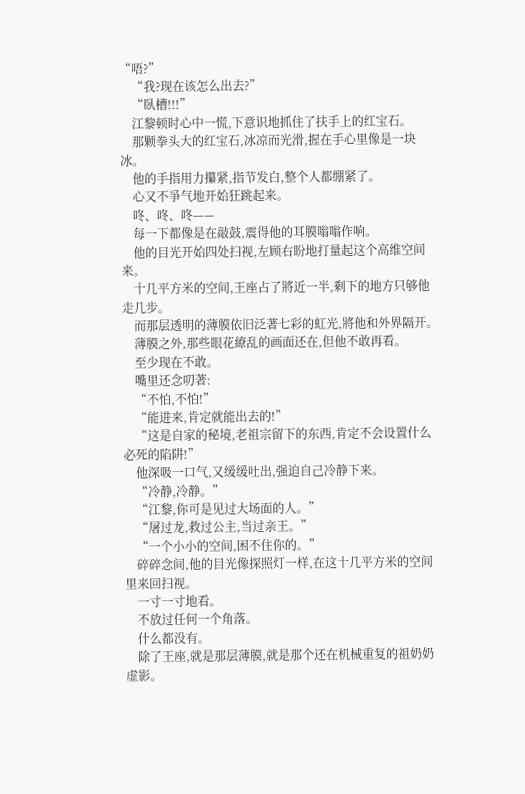“唔?”
    “我?现在该怎么出去?”
    “臥槽!!!”
    江黎顿时心中一慌,下意识地抓住了扶手上的红宝石。
    那颗拳头大的红宝石,冰凉而光滑,握在手心里像是一块冰。
    他的手指用力攥紧,指节发白,整个人都绷紧了。
    心又不爭气地开始狂跳起来。
    咚、咚、咚——
    每一下都像是在敲鼓,震得他的耳膜嗡嗡作响。
    他的目光开始四处扫视,左顾右盼地打量起这个高维空间来。
    十几平方米的空间,王座占了將近一半,剩下的地方只够他走几步。
    而那层透明的薄膜依旧泛著七彩的虹光,將他和外界隔开。
    薄膜之外,那些眼花繚乱的画面还在,但他不敢再看。
    至少现在不敢。
    嘴里还念叨著:
    “不怕,不怕!”
    “能进来,肯定就能出去的!”
    “这是自家的秘境,老祖宗留下的东西,肯定不会设置什么必死的陷阱!”
    他深吸一口气,又缓缓吐出,强迫自己冷静下来。
    “冷静,冷静。”
    “江黎,你可是见过大场面的人。”
    “屠过龙,救过公主,当过亲王。”
    “一个小小的空间,困不住你的。”
    碎碎念间,他的目光像探照灯一样,在这十几平方米的空间里来回扫视。
    一寸一寸地看。
    不放过任何一个角落。
    什么都没有。
    除了王座,就是那层薄膜,就是那个还在机械重复的祖奶奶虚影。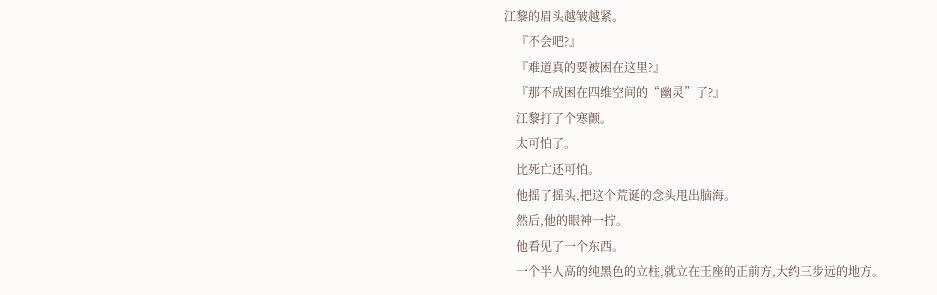江黎的眉头越皱越紧。
    『不会吧?』
    『难道真的要被困在这里?』
    『那不成困在四维空间的“幽灵”了?』
    江黎打了个寒颤。
    太可怕了。
    比死亡还可怕。
    他摇了摇头,把这个荒诞的念头甩出脑海。
    然后,他的眼神一拧。
    他看见了一个东西。
    一个半人高的纯黑色的立柱,就立在王座的正前方,大约三步远的地方。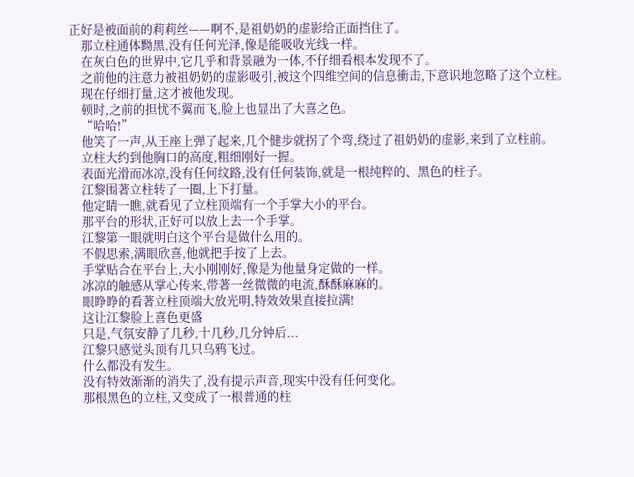正好是被面前的莉莉丝——啊不,是祖奶奶的虚影给正面挡住了。
    那立柱通体黝黑,没有任何光泽,像是能吸收光线一样。
    在灰白色的世界中,它几乎和背景融为一体,不仔细看根本发现不了。
    之前他的注意力被祖奶奶的虚影吸引,被这个四维空间的信息衝击,下意识地忽略了这个立柱。
    现在仔细打量,这才被他发现。
    顿时,之前的担忧不翼而飞,脸上也显出了大喜之色。
    “哈哈!”
    他笑了一声,从王座上弹了起来,几个健步就拐了个弯,绕过了祖奶奶的虚影,来到了立柱前。
    立柱大约到他胸口的高度,粗细刚好一握。
    表面光滑而冰凉,没有任何纹路,没有任何装饰,就是一根纯粹的、黑色的柱子。
    江黎围著立柱转了一圈,上下打量。
    他定睛一瞧,就看见了立柱顶端有一个手掌大小的平台。
    那平台的形状,正好可以放上去一个手掌。
    江黎第一眼就明白这个平台是做什么用的。
    不假思索,满眼欣喜,他就把手按了上去。
    手掌贴合在平台上,大小刚刚好,像是为他量身定做的一样。
    冰凉的触感从掌心传来,带著一丝微微的电流,酥酥麻麻的。
    眼睁睁的看著立柱顶端大放光明,特效效果直接拉满!
    这让江黎脸上喜色更盛
    只是,气氛安静了几秒,十几秒,几分钟后...
    江黎只感觉头顶有几只乌鸦飞过。
    什么都没有发生。
    没有特效渐渐的消失了,没有提示声音,现实中没有任何变化。
    那根黑色的立柱,又变成了一根普通的柱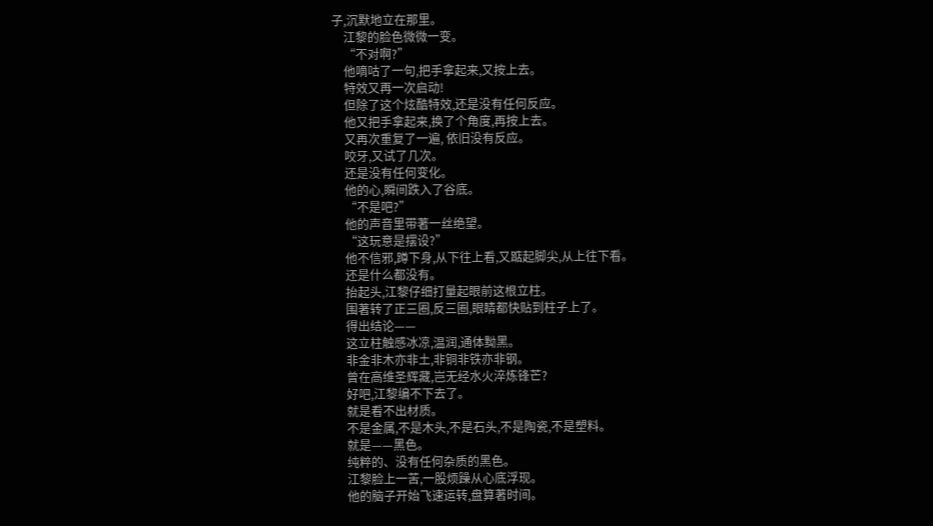子,沉默地立在那里。
    江黎的脸色微微一变。
    “不对啊?”
    他嘀咕了一句,把手拿起来,又按上去。
    特效又再一次启动!
    但除了这个炫酷特效,还是没有任何反应。
    他又把手拿起来,换了个角度,再按上去。
    又再次重复了一遍, 依旧没有反应。
    咬牙,又试了几次。
    还是没有任何变化。
    他的心,瞬间跌入了谷底。
    “不是吧?”
    他的声音里带著一丝绝望。
    “这玩意是摆设?”
    他不信邪,蹲下身,从下往上看,又踮起脚尖,从上往下看。
    还是什么都没有。
    抬起头,江黎仔细打量起眼前这根立柱。
    围著转了正三圈,反三圈,眼睛都快贴到柱子上了。
    得出结论——
    这立柱触感冰凉,温润,通体黝黑。
    非金非木亦非土,非铜非铁亦非钢。
    曾在高维圣辉藏,岂无经水火淬炼锋芒?
    好吧,江黎编不下去了。
    就是看不出材质。
    不是金属,不是木头,不是石头,不是陶瓷,不是塑料。
    就是——黑色。
    纯粹的、没有任何杂质的黑色。
    江黎脸上一苦,一股烦躁从心底浮现。
    他的脑子开始飞速运转,盘算著时间。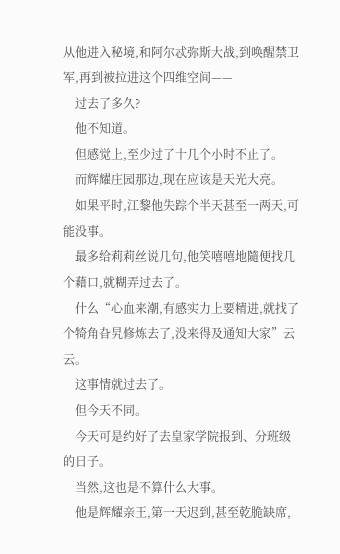从他进入秘境,和阿尔忒弥斯大战,到唤醒禁卫军,再到被拉进这个四维空间——
    过去了多久?
    他不知道。
    但感觉上,至少过了十几个小时不止了。
    而辉耀庄园那边,现在应该是天光大亮。
    如果平时,江黎他失踪个半天甚至一两天,可能没事。
    最多给莉莉丝说几句,他笑嘻嘻地隨便找几个藉口,就糊弄过去了。
    什么“心血来潮,有感实力上要精进,就找了个犄角旮旯修炼去了,没来得及通知大家”云云。
    这事情就过去了。
    但今天不同。
    今天可是约好了去皇家学院报到、分班级的日子。
    当然,这也是不算什么大事。
    他是辉耀亲王,第一天迟到,甚至乾脆缺席,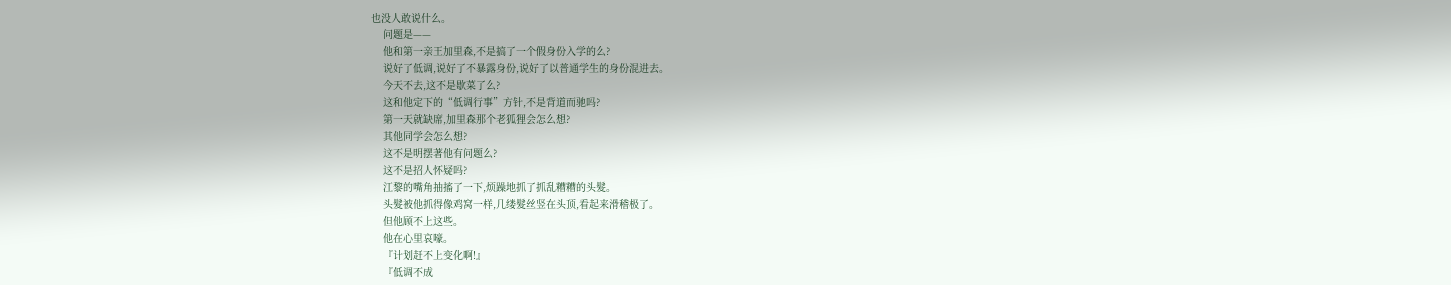也没人敢说什么。
    问题是——
    他和第一亲王加里森,不是搞了一个假身份入学的么?
    说好了低调,说好了不暴露身份,说好了以普通学生的身份混进去。
    今天不去,这不是歇菜了么?
    这和他定下的“低调行事”方针,不是背道而驰吗?
    第一天就缺席,加里森那个老狐狸会怎么想?
    其他同学会怎么想?
    这不是明摆著他有问题么?
    这不是招人怀疑吗?
    江黎的嘴角抽搐了一下,烦躁地抓了抓乱糟糟的头髮。
    头髮被他抓得像鸡窝一样,几缕髮丝竖在头顶,看起来滑稽极了。
    但他顾不上这些。
    他在心里哀嚎。
    『计划赶不上变化啊!』
    『低调不成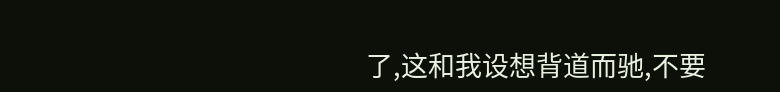了,这和我设想背道而驰,不要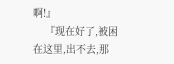啊!』
    『现在好了,被困在这里,出不去,那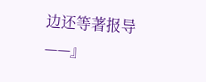边还等著报导——』